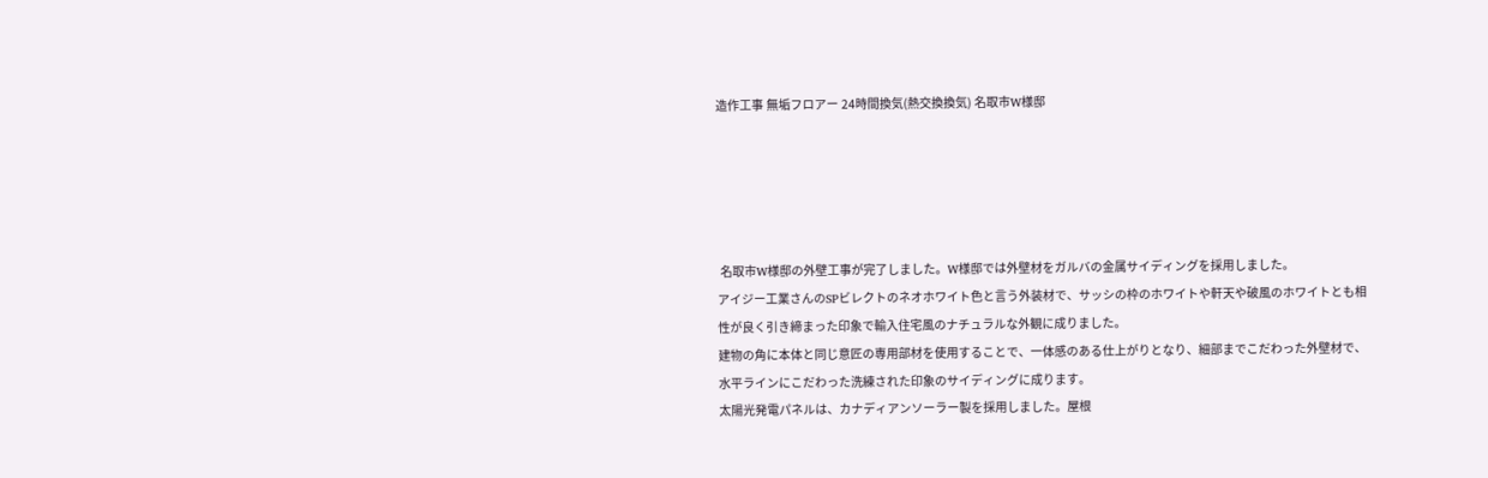造作工事 無垢フロアー 24時間換気(熱交換換気) 名取市W様邸





 名取市W様邸の外壁工事が完了しました。W様邸では外壁材をガルバの金属サイディングを採用しました。
アイジー工業さんのSPビレクトのネオホワイト色と言う外装材で、サッシの枠のホワイトや軒天や破風のホワイトとも相性が良く引き締まった印象で輸入住宅風のナチュラルな外観に成りました。
建物の角に本体と同じ意匠の専用部材を使用することで、一体感のある仕上がりとなり、細部までこだわった外壁材で、水平ラインにこだわった洗練された印象のサイディングに成ります。
太陽光発電パネルは、カナディアンソーラー製を採用しました。屋根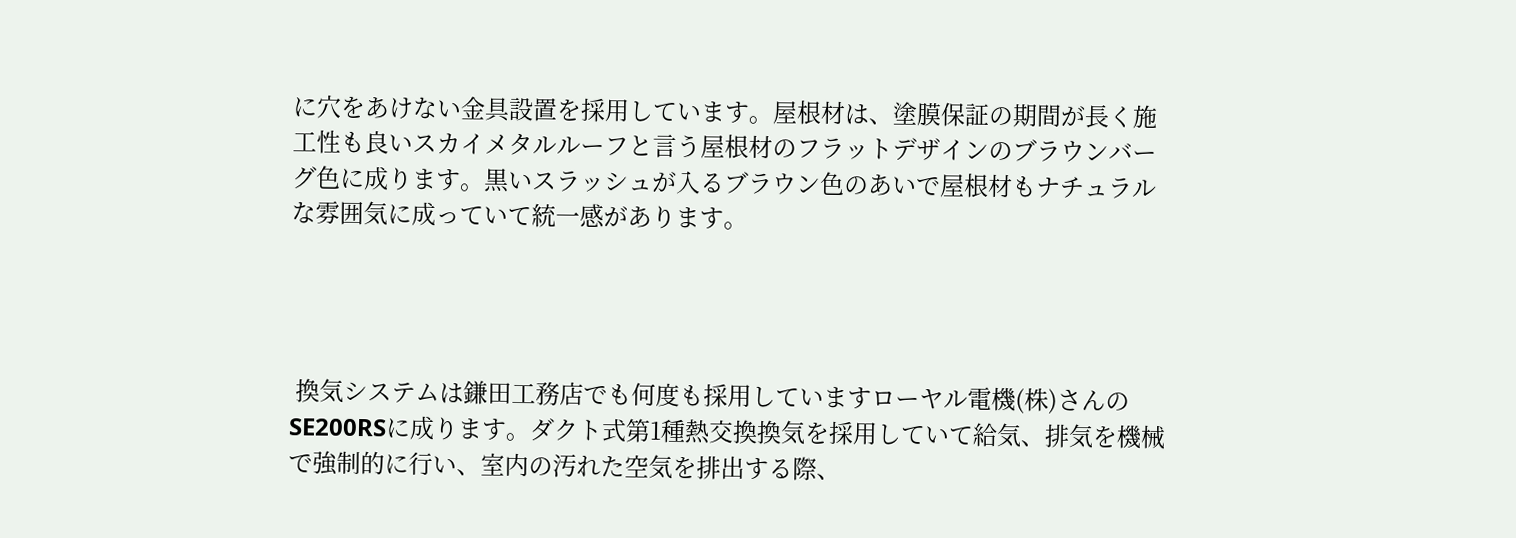に穴をあけない金具設置を採用しています。屋根材は、塗膜保証の期間が長く施工性も良いスカイメタルルーフと言う屋根材のフラットデザインのブラウンバーグ色に成ります。黒いスラッシュが入るブラウン色のあいで屋根材もナチュラルな雰囲気に成っていて統一感があります。




 換気システムは鎌田工務店でも何度も採用していますローヤル電機(株)さんのSE200RSに成ります。ダクト式第1種熱交換換気を採用していて給気、排気を機械で強制的に行い、室内の汚れた空気を排出する際、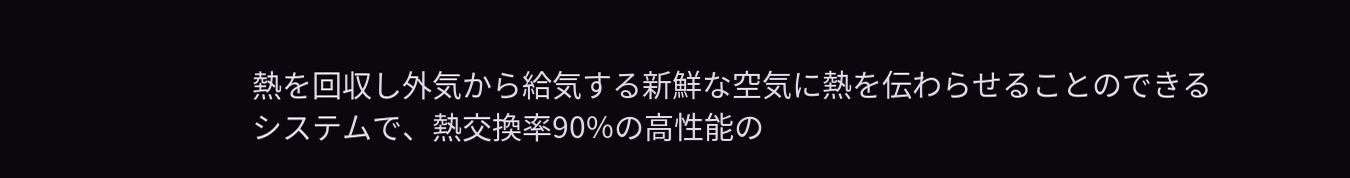熱を回収し外気から給気する新鮮な空気に熱を伝わらせることのできるシステムで、熱交換率90%の高性能の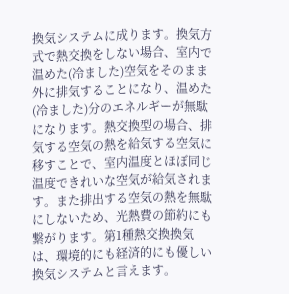換気システムに成ります。換気方式で熱交換をしない場合、室内で温めた(冷ました)空気をそのまま外に排気することになり、温めた(冷ました)分のエネルギーが無駄になります。熱交換型の場合、排気する空気の熱を給気する空気に移すことで、室内温度とほぼ同じ温度できれいな空気が給気されます。また排出する空気の熱を無駄にしないため、光熱費の節約にも繋がります。第1種熱交換換気は、環境的にも経済的にも優しい換気システムと言えます。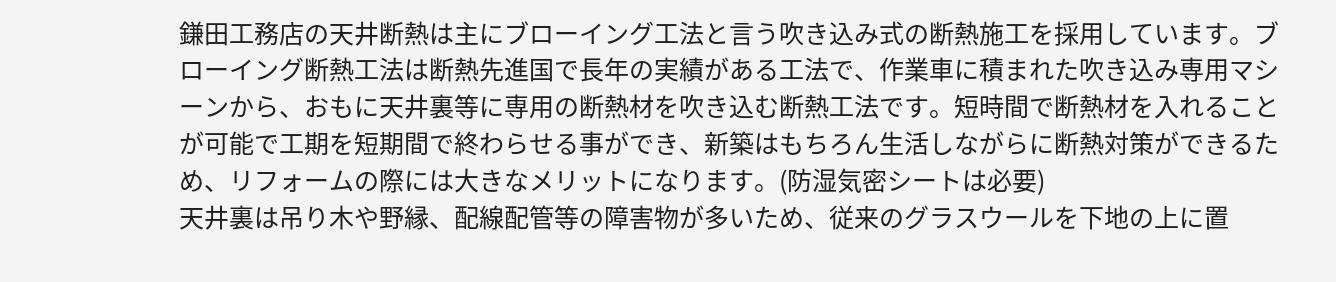鎌田工務店の天井断熱は主にブローイング工法と言う吹き込み式の断熱施工を採用しています。ブローイング断熱工法は断熱先進国で長年の実績がある工法で、作業車に積まれた吹き込み専用マシーンから、おもに天井裏等に専用の断熱材を吹き込む断熱工法です。短時間で断熱材を入れることが可能で工期を短期間で終わらせる事ができ、新築はもちろん生活しながらに断熱対策ができるため、リフォームの際には大きなメリットになります。(防湿気密シートは必要)
天井裏は吊り木や野縁、配線配管等の障害物が多いため、従来のグラスウールを下地の上に置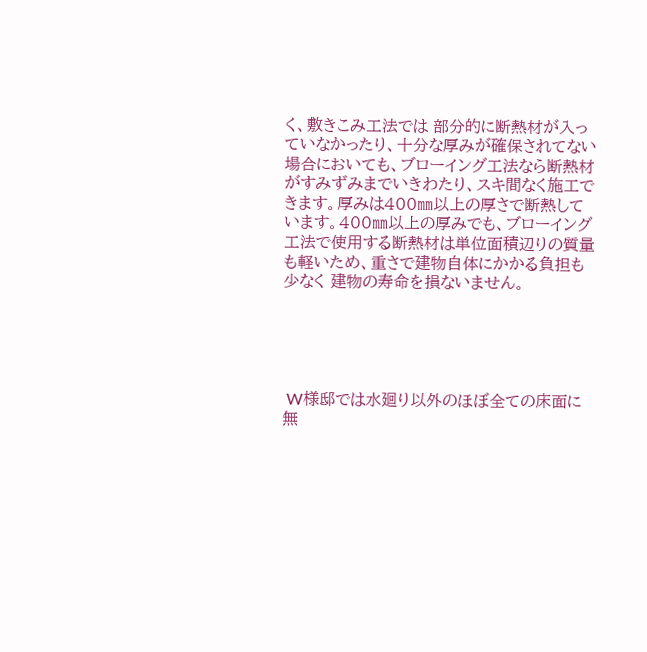く、敷きこみ工法では 部分的に断熱材が入っていなかったり、十分な厚みが確保されてない場合においても、ブローイング工法なら断熱材がすみずみまでいきわたり、スキ間なく施工できます。厚みは400㎜以上の厚さで断熱しています。400㎜以上の厚みでも、ブローイング工法で使用する断熱材は単位面積辺りの質量も軽いため、重さで建物自体にかかる負担も少なく 建物の寿命を損ないません。





 W様邸では水廻り以外のほぼ全ての床面に無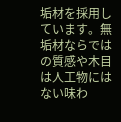垢材を採用しています。無垢材ならではの質感や木目は人工物にはない味わ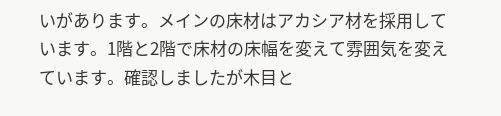いがあります。メインの床材はアカシア材を採用しています。1階と2階で床材の床幅を変えて雰囲気を変えています。確認しましたが木目と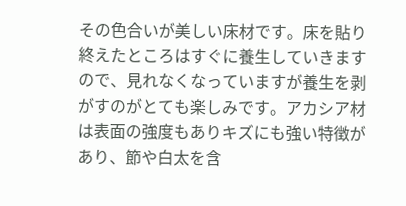その色合いが美しい床材です。床を貼り終えたところはすぐに養生していきますので、見れなくなっていますが養生を剥がすのがとても楽しみです。アカシア材は表面の強度もありキズにも強い特徴があり、節や白太を含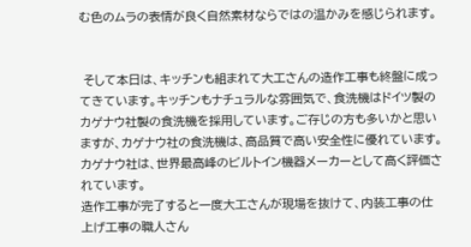む色のムラの表情が良く自然素材ならではの温かみを感じられます。


 そして本日は、キッチンも組まれて大工さんの造作工事も終盤に成ってきています。キッチンもナチュラルな雰囲気で、食洗機はドイツ製のカゲナウ社製の食洗機を採用しています。ご存じの方も多いかと思いますが、カゲナウ社の食洗機は、高品質で高い安全性に優れています。カゲナウ社は、世界最高峰のビルトイン機器メーカーとして高く評価されています。
造作工事が完了すると一度大工さんが現場を抜けて、内装工事の仕上げ工事の職人さん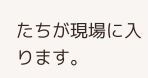たちが現場に入ります。